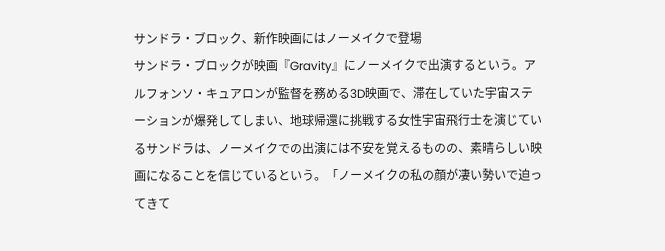サンドラ・ブロック、新作映画にはノーメイクで登場
サンドラ・ブロックが映画『Gravity』にノーメイクで出演するという。アルフォンソ・キュアロンが監督を務める3D映画で、滞在していた宇宙ステーションが爆発してしまい、地球帰還に挑戦する女性宇宙飛行士を演じているサンドラは、ノーメイクでの出演には不安を覚えるものの、素晴らしい映画になることを信じているという。「ノーメイクの私の顔が凄い勢いで迫ってきて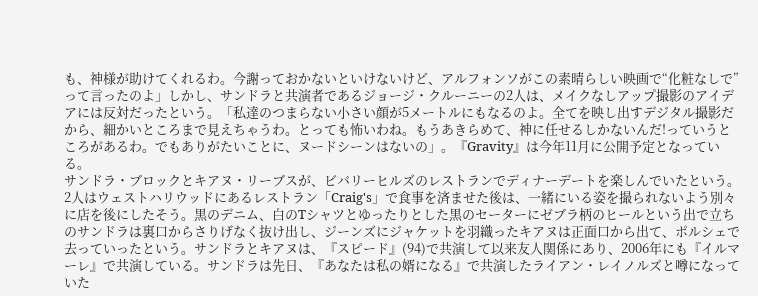も、神様が助けてくれるわ。今謝っておかないといけないけど、アルフォンソがこの素晴らしい映画で“化粧なしで”って言ったのよ」しかし、サンドラと共演者であるジョージ・クルーニーの2人は、メイクなしアップ撮影のアイデアには反対だったという。「私達のつまらない小さい顔が5メートルにもなるのよ。全てを映し出すデジタル撮影だから、細かいところまで見えちゃうわ。とっても怖いわね。もうあきらめて、神に任せるしかないんだ!っていうところがあるわ。でもありがたいことに、ヌードシーンはないの」。『Gravity』は今年11月に公開予定となっている。
サンドラ・ブロックとキアヌ・リーブスが、ビバリーヒルズのレストランでディナーデートを楽しんでいたという。2人はウェストハリウッドにあるレストラン「Craig's」で食事を済ませた後は、一緒にいる姿を撮られないよう別々に店を後にしたそう。黒のデニム、白のTシャツとゆったりとした黒のセーターにゼブラ柄のヒールという出で立ちのサンドラは裏口からさりげなく抜け出し、ジーンズにジャケットを羽織ったキアヌは正面口から出て、ポルシェで去っていったという。サンドラとキアヌは、『スピード』(94)で共演して以来友人関係にあり、2006年にも『イルマーレ』で共演している。サンドラは先日、『あなたは私の婿になる』で共演したライアン・レイノルズと噂になっていた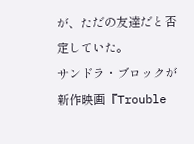が、ただの友達だと否定していた。
サンドラ・ブロックが新作映画『Trouble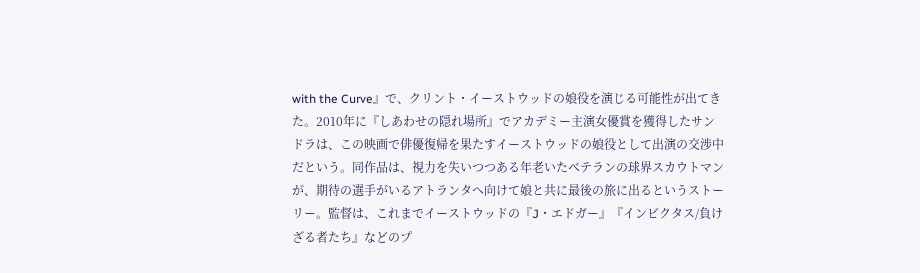with the Curve』で、クリント・イーストウッドの娘役を演じる可能性が出てきた。2010年に『しあわせの隠れ場所』でアカデミー主演女優賞を獲得したサンドラは、この映画で俳優復帰を果たすイーストウッドの娘役として出演の交渉中だという。同作品は、視力を失いつつある年老いたベテランの球界スカウトマンが、期待の選手がいるアトランタへ向けて娘と共に最後の旅に出るというストーリー。監督は、これまでイーストウッドの『J・エドガー』『インビクタス/負けざる者たち』などのプ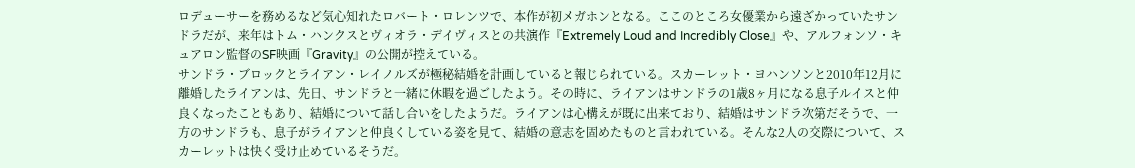ロデューサーを務めるなど気心知れたロバート・ロレンツで、本作が初メガホンとなる。ここのところ女優業から遠ざかっていたサンドラだが、来年はトム・ハンクスとヴィオラ・デイヴィスとの共演作『Extremely Loud and Incredibly Close』や、アルフォンソ・キュアロン監督のSF映画『Gravity』の公開が控えている。
サンドラ・ブロックとライアン・レイノルズが極秘結婚を計画していると報じられている。スカーレット・ヨハンソンと2010年12月に離婚したライアンは、先日、サンドラと一緒に休暇を過ごしたよう。その時に、ライアンはサンドラの1歳8ヶ月になる息子ルイスと仲良くなったこともあり、結婚について話し合いをしたようだ。ライアンは心構えが既に出来ており、結婚はサンドラ次第だそうで、一方のサンドラも、息子がライアンと仲良くしている姿を見て、結婚の意志を固めたものと言われている。そんな2人の交際について、スカーレットは快く受け止めているそうだ。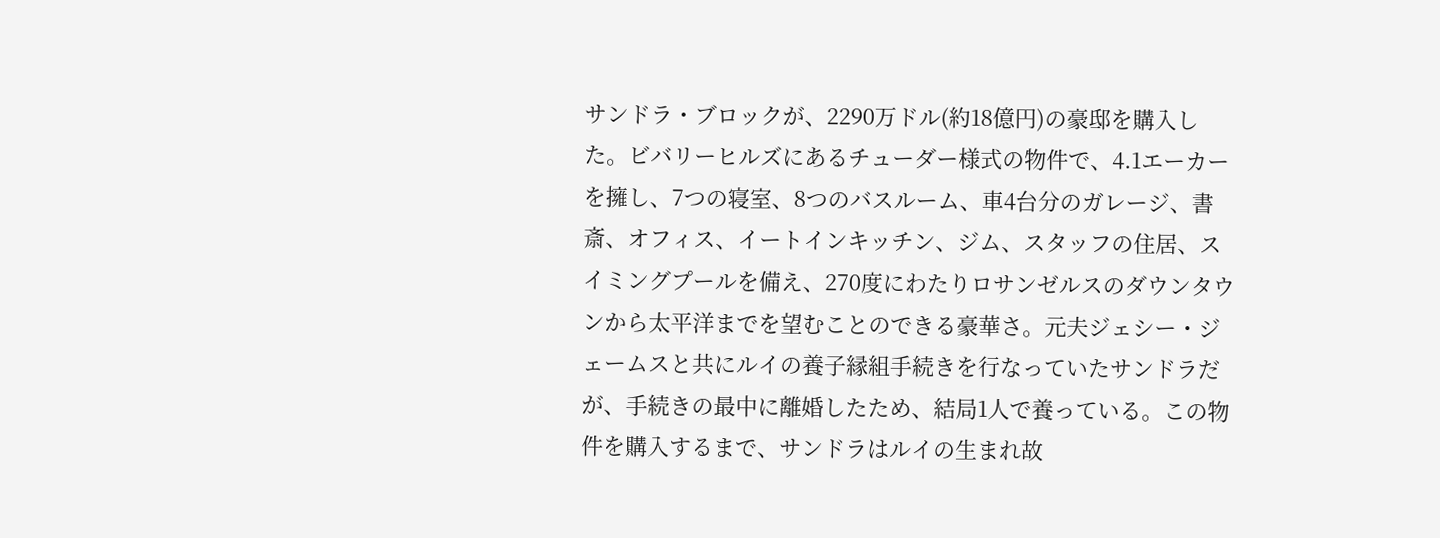サンドラ・ブロックが、2290万ドル(約18億円)の豪邸を購入した。ビバリーヒルズにあるチューダー様式の物件で、4.1エーカーを擁し、7つの寝室、8つのバスルーム、車4台分のガレージ、書斎、オフィス、イートインキッチン、ジム、スタッフの住居、スイミングプールを備え、270度にわたりロサンゼルスのダウンタウンから太平洋までを望むことのできる豪華さ。元夫ジェシー・ジェームスと共にルイの養子縁組手続きを行なっていたサンドラだが、手続きの最中に離婚したため、結局1人で養っている。この物件を購入するまで、サンドラはルイの生まれ故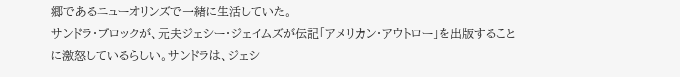郷であるニューオリンズで一緒に生活していた。
サンドラ・ブロックが、元夫ジェシー・ジェイムズが伝記「アメリカン・アウトロー」を出版することに激怒しているらしい。サンドラは、ジェシ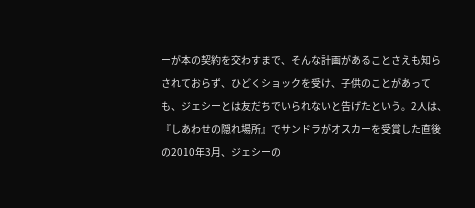ーが本の契約を交わすまで、そんな計画があることさえも知らされておらず、ひどくショックを受け、子供のことがあっても、ジェシーとは友だちでいられないと告げたという。2人は、『しあわせの隠れ場所』でサンドラがオスカーを受賞した直後の2010年3月、ジェシーの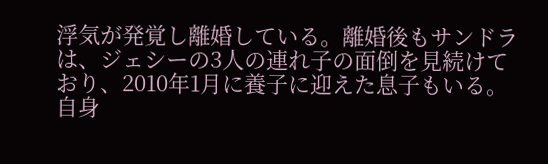浮気が発覚し離婚している。離婚後もサンドラは、ジェシーの3人の連れ子の面倒を見続けており、2010年1月に養子に迎えた息子もいる。自身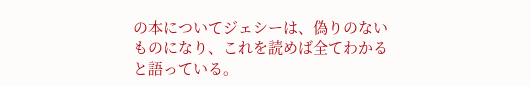の本についてジェシーは、偽りのないものになり、これを読めば全てわかると語っている。